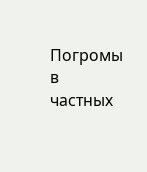Погромы в частных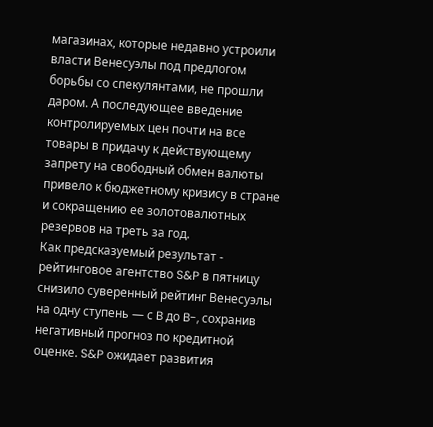магазинах, которые недавно устроили власти Венесуэлы под предлогом борьбы со спекулянтами, не прошли даром. А последующее введение контролируемых цен почти на все товары в придачу к действующему запрету на свободный обмен валюты привело к бюджетному кризису в стране и сокращению ее золотовалютных резервов на треть за год.
Как предсказуемый результат - рейтинговое агентство S&P в пятницу снизило суверенный рейтинг Венесуэлы на одну ступень — с B до B-, сохранив негативный прогноз по кредитной оценке. S&P ожидает развития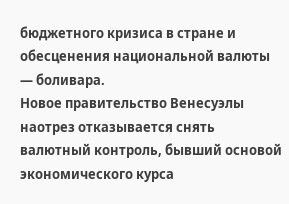бюджетного кризиса в стране и обесценения национальной валюты — боливара.
Новое правительство Венесуэлы наотрез отказывается снять валютный контроль, бывший основой экономического курса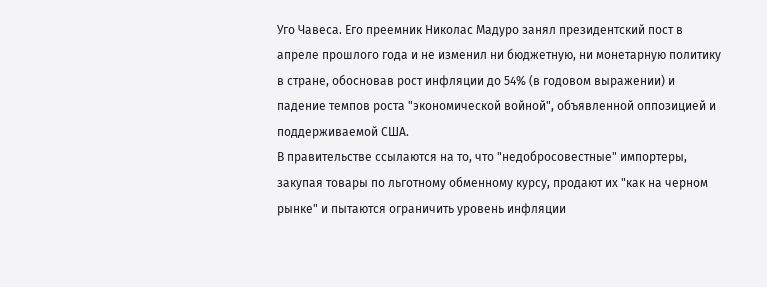Уго Чавеса. Его преемник Николас Мадуро занял президентский пост в апреле прошлого года и не изменил ни бюджетную, ни монетарную политику в стране, обосновав рост инфляции до 54% (в годовом выражении) и падение темпов роста "экономической войной", объявленной оппозицией и поддерживаемой США.
В правительстве ссылаются на то, что "недобросовестные" импортеры, закупая товары по льготному обменному курсу, продают их "как на черном рынке" и пытаются ограничить уровень инфляции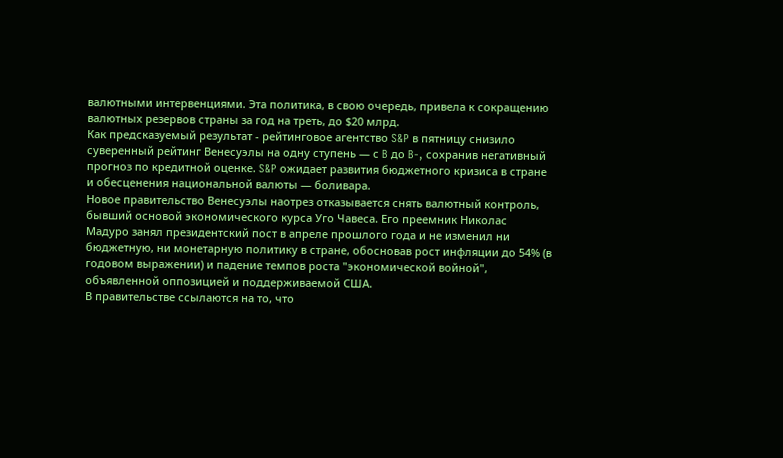валютными интервенциями. Эта политика, в свою очередь, привела к сокращению валютных резервов страны за год на треть, до $20 млрд.
Как предсказуемый результат - рейтинговое агентство S&P в пятницу снизило суверенный рейтинг Венесуэлы на одну ступень — с B до B-, сохранив негативный прогноз по кредитной оценке. S&P ожидает развития бюджетного кризиса в стране и обесценения национальной валюты — боливара.
Новое правительство Венесуэлы наотрез отказывается снять валютный контроль, бывший основой экономического курса Уго Чавеса. Его преемник Николас Мадуро занял президентский пост в апреле прошлого года и не изменил ни бюджетную, ни монетарную политику в стране, обосновав рост инфляции до 54% (в годовом выражении) и падение темпов роста "экономической войной", объявленной оппозицией и поддерживаемой США.
В правительстве ссылаются на то, что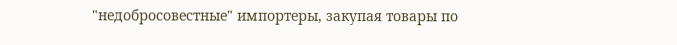"недобросовестные" импортеры, закупая товары по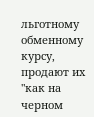льготному обменному курсу, продают их "как на черном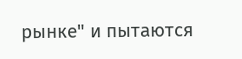рынке" и пытаются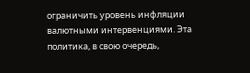ограничить уровень инфляции валютными интервенциями. Эта политика, в свою очередь,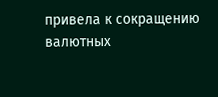привела к сокращению валютных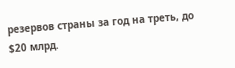резервов страны за год на треть, до $20 млрд.